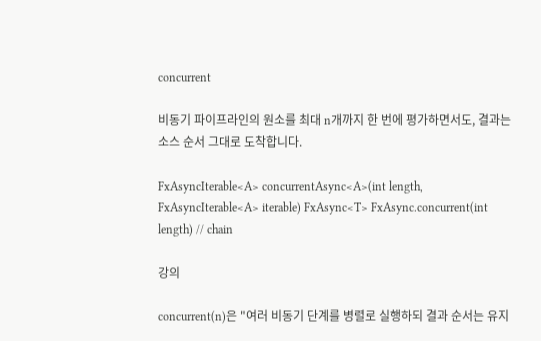concurrent

비동기 파이프라인의 원소를 최대 n개까지 한 번에 평가하면서도, 결과는 소스 순서 그대로 도착합니다.

FxAsyncIterable<A> concurrentAsync<A>(int length, FxAsyncIterable<A> iterable) FxAsync<T> FxAsync.concurrent(int length) // chain

강의

concurrent(n)은 "여러 비동기 단계를 병렬로 실행하되 결과 순서는 유지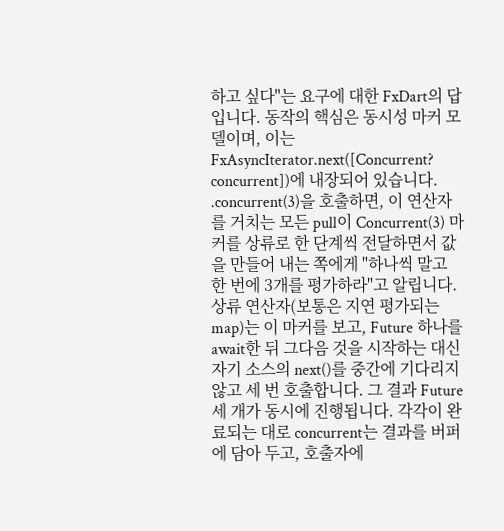하고 싶다"는 요구에 대한 FxDart의 답입니다. 동작의 핵심은 동시성 마커 모델이며, 이는 FxAsyncIterator.next([Concurrent? concurrent])에 내장되어 있습니다. .concurrent(3)을 호출하면, 이 연산자를 거치는 모든 pull이 Concurrent(3) 마커를 상류로 한 단계씩 전달하면서 값을 만들어 내는 쪽에게 "하나씩 말고 한 번에 3개를 평가하라"고 알립니다. 상류 연산자(보통은 지연 평가되는 map)는 이 마커를 보고, Future 하나를 await한 뒤 그다음 것을 시작하는 대신 자기 소스의 next()를 중간에 기다리지 않고 세 번 호출합니다. 그 결과 Future 세 개가 동시에 진행됩니다. 각각이 완료되는 대로 concurrent는 결과를 버퍼에 담아 두고, 호출자에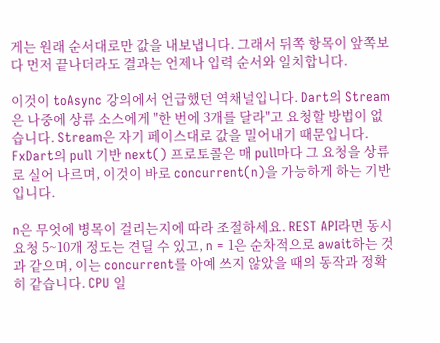게는 원래 순서대로만 값을 내보냅니다. 그래서 뒤쪽 항목이 앞쪽보다 먼저 끝나더라도 결과는 언제나 입력 순서와 일치합니다.

이것이 toAsync 강의에서 언급했던 역채널입니다. Dart의 Stream은 나중에 상류 소스에게 "한 번에 3개를 달라"고 요청할 방법이 없습니다. Stream은 자기 페이스대로 값을 밀어내기 때문입니다. FxDart의 pull 기반 next() 프로토콜은 매 pull마다 그 요청을 상류로 실어 나르며, 이것이 바로 concurrent(n)을 가능하게 하는 기반입니다.

n은 무엇에 병목이 걸리는지에 따라 조절하세요. REST API라면 동시 요청 5~10개 정도는 견딜 수 있고, n = 1은 순차적으로 await하는 것과 같으며, 이는 concurrent를 아예 쓰지 않았을 때의 동작과 정확히 같습니다. CPU 일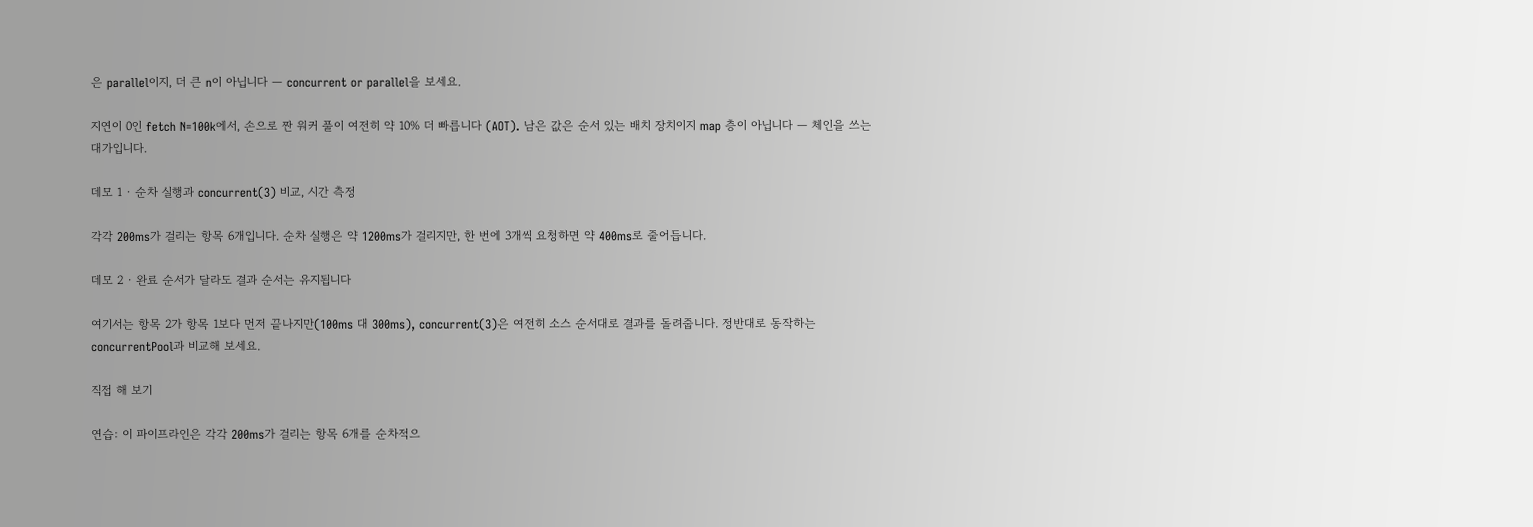은 parallel이지, 더 큰 n이 아닙니다 — concurrent or parallel을 보세요.

지연이 0인 fetch N=100k에서, 손으로 짠 워커 풀이 여전히 약 10% 더 빠릅니다 (AOT). 남은 값은 순서 있는 배치 장치이지 map 층이 아닙니다 — 체인을 쓰는 대가입니다.

데모 1 · 순차 실행과 concurrent(3) 비교, 시간 측정

각각 200ms가 걸리는 항목 6개입니다. 순차 실행은 약 1200ms가 걸리지만, 한 번에 3개씩 요청하면 약 400ms로 줄어듭니다.

데모 2 · 완료 순서가 달라도 결과 순서는 유지됩니다

여기서는 항목 2가 항목 1보다 먼저 끝나지만(100ms 대 300ms), concurrent(3)은 여전히 소스 순서대로 결과를 돌려줍니다. 정반대로 동작하는 concurrentPool과 비교해 보세요.

직접 해 보기

연습: 이 파이프라인은 각각 200ms가 걸리는 항목 6개를 순차적으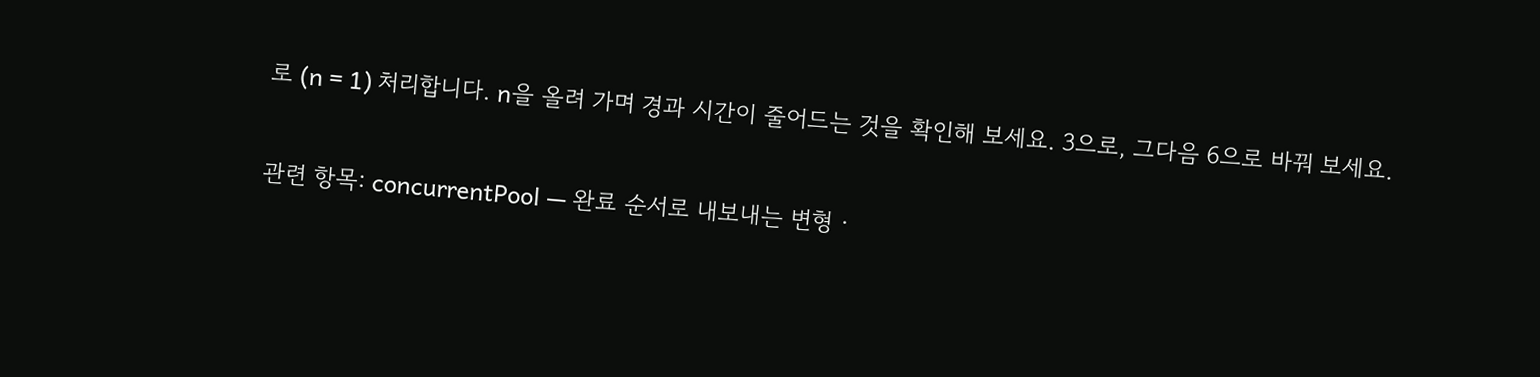로 (n = 1) 처리합니다. n을 올려 가며 경과 시간이 줄어드는 것을 확인해 보세요. 3으로, 그다음 6으로 바꿔 보세요.

관련 항목: concurrentPool — 완료 순서로 내보내는 변형 ·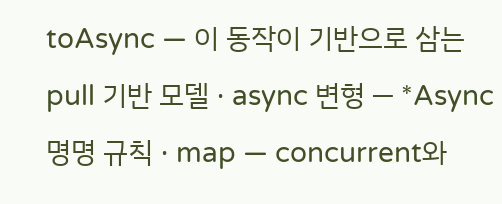toAsync — 이 동작이 기반으로 삼는 pull 기반 모델 · async 변형 — *Async 명명 규칙 · map — concurrent와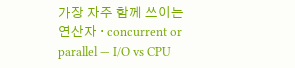가장 자주 함께 쓰이는 연산자 · concurrent or parallel — I/O vs CPU